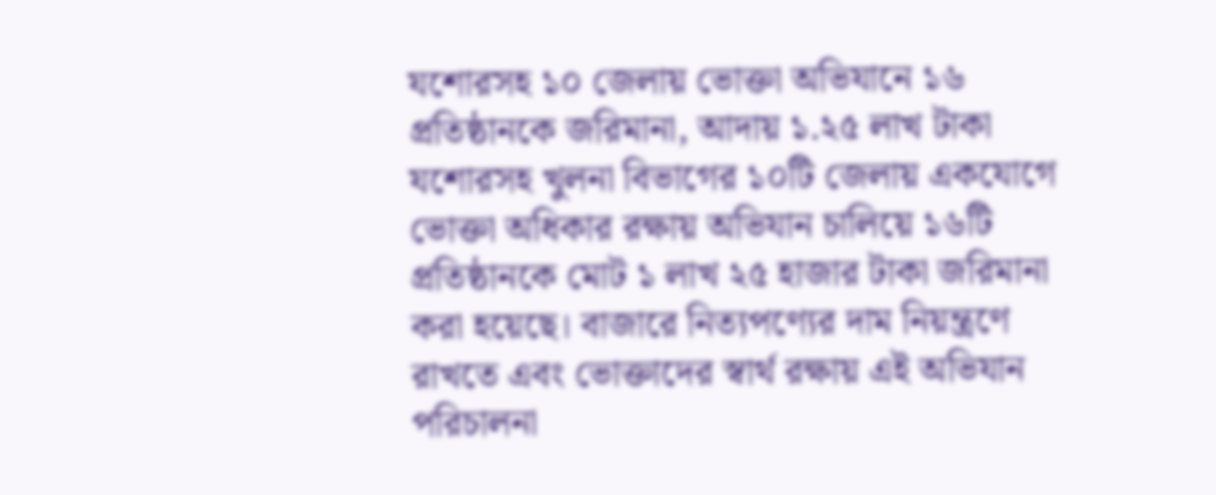যশোরসহ ১০ জেলায় ভোক্তা অভিযানে ১৬ প্রতিষ্ঠানকে জরিমানা, আদায় ১.২৫ লাখ টাকা
যশোরসহ খুলনা বিভাগের ১০টি জেলায় একযোগে ভোক্তা অধিকার রক্ষায় অভিযান চালিয়ে ১৬টি প্রতিষ্ঠানকে মোট ১ লাখ ২৫ হাজার টাকা জরিমানা করা হয়েছে। বাজারে নিত্যপণ্যের দাম নিয়ন্ত্রণে রাখতে এবং ভোক্তাদের স্বার্থ রক্ষায় এই অভিযান পরিচালনা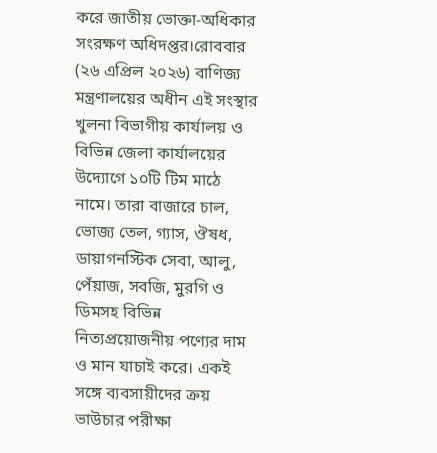করে জাতীয় ভোক্তা-অধিকার সংরক্ষণ অধিদপ্তর।রোববার (২৬ এপ্রিল ২০২৬) বাণিজ্য মন্ত্রণালয়ের অধীন এই সংস্থার খুলনা বিভাগীয় কার্যালয় ও বিভিন্ন জেলা কার্যালয়ের উদ্যোগে ১০টি টিম মাঠে নামে। তারা বাজারে চাল, ভোজ্য তেল, গ্যাস, ঔষধ, ডায়াগনস্টিক সেবা, আলু, পেঁয়াজ, সবজি, মুরগি ও ডিমসহ বিভিন্ন নিত্যপ্রয়োজনীয় পণ্যের দাম ও মান যাচাই করে। একই সঙ্গে ব্যবসায়ীদের ক্রয় ভাউচার পরীক্ষা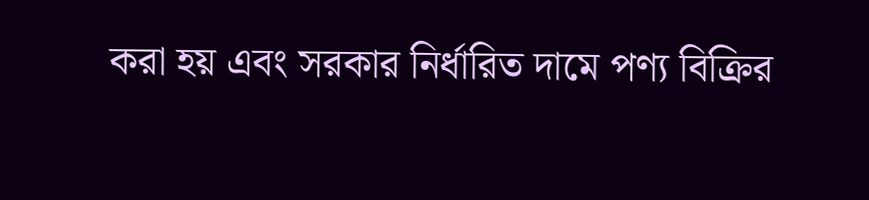করা হয় এবং সরকার নির্ধারিত দামে পণ্য বিক্রির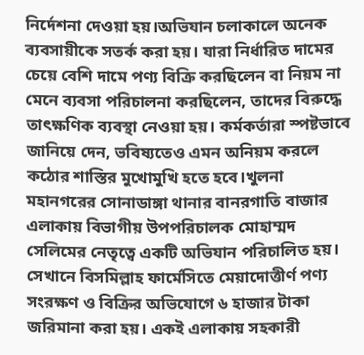নির্দেশনা দেওয়া হয়।অভিযান চলাকালে অনেক ব্যবসায়ীকে সতর্ক করা হয়। যারা নির্ধারিত দামের চেয়ে বেশি দামে পণ্য বিক্রি করছিলেন বা নিয়ম না মেনে ব্যবসা পরিচালনা করছিলেন, তাদের বিরুদ্ধে তাৎক্ষণিক ব্যবস্থা নেওয়া হয়। কর্মকর্তারা স্পষ্টভাবে জানিয়ে দেন, ভবিষ্যতেও এমন অনিয়ম করলে কঠোর শাস্তির মুখোমুখি হতে হবে।খুলনা মহানগরের সোনাডাঙ্গা থানার বানরগাতি বাজার এলাকায় বিভাগীয় উপপরিচালক মোহাম্মদ সেলিমের নেতৃত্বে একটি অভিযান পরিচালিত হয়। সেখানে বিসমিল্লাহ ফার্মেসিতে মেয়াদোত্তীর্ণ পণ্য সংরক্ষণ ও বিক্রির অভিযোগে ৬ হাজার টাকা জরিমানা করা হয়। একই এলাকায় সহকারী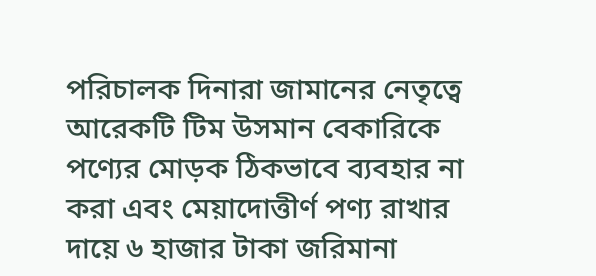পরিচালক দিনারা জামানের নেতৃত্বে আরেকটি টিম উসমান বেকারিকে পণ্যের মোড়ক ঠিকভাবে ব্যবহার না করা এবং মেয়াদোত্তীর্ণ পণ্য রাখার দায়ে ৬ হাজার টাকা জরিমানা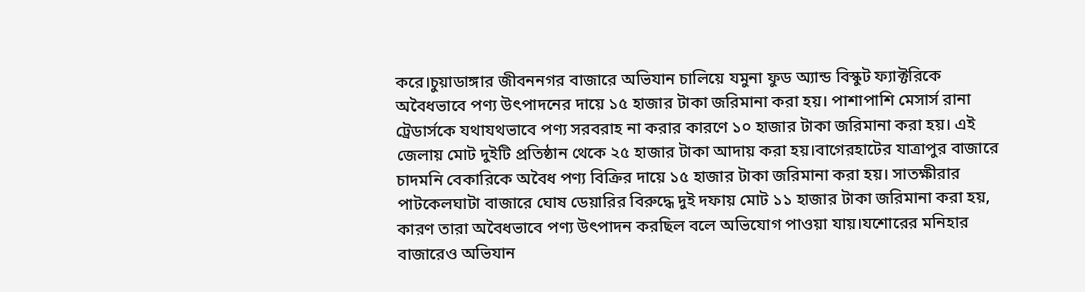করে।চুয়াডাঙ্গার জীবননগর বাজারে অভিযান চালিয়ে যমুনা ফুড অ্যান্ড বিস্কুট ফ্যাক্টরিকে অবৈধভাবে পণ্য উৎপাদনের দায়ে ১৫ হাজার টাকা জরিমানা করা হয়। পাশাপাশি মেসার্স রানা ট্রেডার্সকে যথাযথভাবে পণ্য সরবরাহ না করার কারণে ১০ হাজার টাকা জরিমানা করা হয়। এই জেলায় মোট দুইটি প্রতিষ্ঠান থেকে ২৫ হাজার টাকা আদায় করা হয়।বাগেরহাটের যাত্রাপুর বাজারে চাদমনি বেকারিকে অবৈধ পণ্য বিক্রির দায়ে ১৫ হাজার টাকা জরিমানা করা হয়। সাতক্ষীরার পাটকেলঘাটা বাজারে ঘোষ ডেয়ারির বিরুদ্ধে দুই দফায় মোট ১১ হাজার টাকা জরিমানা করা হয়, কারণ তারা অবৈধভাবে পণ্য উৎপাদন করছিল বলে অভিযোগ পাওয়া যায়।যশোরের মনিহার বাজারেও অভিযান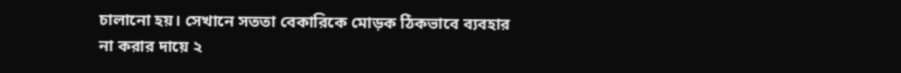চালানো হয়। সেখানে সততা বেকারিকে মোড়ক ঠিকভাবে ব্যবহার না করার দায়ে ২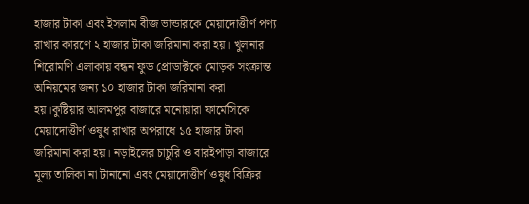হাজার টাকা এবং ইসলাম বীজ ভান্ডারকে মেয়াদোত্তীর্ণ পণ্য রাখার কারণে ২ হাজার টাকা জরিমানা করা হয়। খুলনার শিরোমণি এলাকায় বন্ধন ফুড প্রোডাক্টকে মোড়ক সংক্রান্ত অনিয়মের জন্য ১০ হাজার টাকা জরিমানা করা হয়।কুষ্টিয়ার আলমপুর বাজারে মনোয়ারা ফার্মেসিকে মেয়াদোত্তীর্ণ ওষুধ রাখার অপরাধে ১৫ হাজার টাকা জরিমানা করা হয়। নড়াইলের চাচুরি ও বারইপাড়া বাজারে মূল্য তালিকা না টানানো এবং মেয়াদোত্তীর্ণ ওষুধ বিক্রির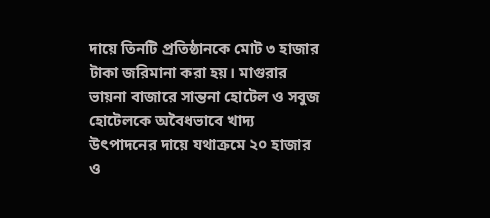দায়ে তিনটি প্রতিষ্ঠানকে মোট ৩ হাজার টাকা জরিমানা করা হয়। মাগুরার ভায়না বাজারে সান্তনা হোটেল ও সবুজ হোটেলকে অবৈধভাবে খাদ্য উৎপাদনের দায়ে যথাক্রমে ২০ হাজার ও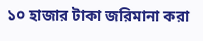১০ হাজার টাকা জরিমানা করা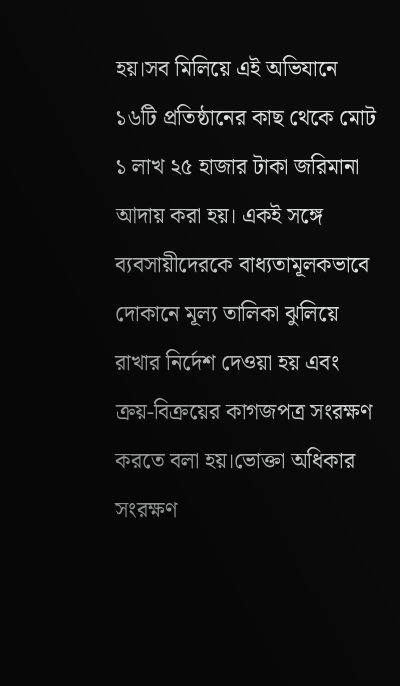হয়।সব মিলিয়ে এই অভিযানে ১৬টি প্রতিষ্ঠানের কাছ থেকে মোট ১ লাখ ২৫ হাজার টাকা জরিমানা আদায় করা হয়। একই সঙ্গে ব্যবসায়ীদেরকে বাধ্যতামূলকভাবে দোকানে মূল্য তালিকা ঝুলিয়ে রাখার নির্দেশ দেওয়া হয় এবং ক্রয়-বিক্রয়ের কাগজপত্র সংরক্ষণ করতে বলা হয়।ভোক্তা অধিকার সংরক্ষণ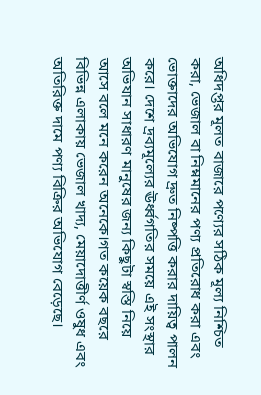অধিদপ্তর মূলত বাজারে পণ্যের সঠিক মূল্য নিশ্চিত করা, ভেজাল বা নিম্নমানের পণ্য প্রতিরোধ করা এবং ভোক্তাদের অভিযোগ দ্রুত নিষ্পত্তি করার দায়িত্ব পালন করে। দেশে দ্রব্যমূল্যের ঊর্ধ্বগতির সময়ে এই সংস্থার অভিযান সাধারণ মানুষের জন্য কিছুটা স্বস্তি নিয়ে আসে বলে মনে করেন অনেকে।গত কয়েক বছরে বিভিন্ন এলাকায় ভেজাল খাদ্য, মেয়াদোত্তীর্ণ ওষুধ এবং অতিরিক্ত দামে পণ্য বিক্রির অভিযোগ বেড়েছে।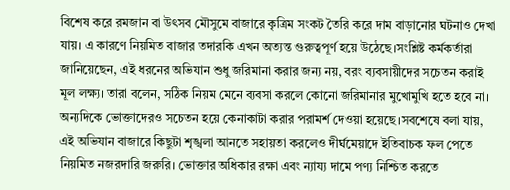বিশেষ করে রমজান বা উৎসব মৌসুমে বাজারে কৃত্রিম সংকট তৈরি করে দাম বাড়ানোর ঘটনাও দেখা যায়। এ কারণে নিয়মিত বাজার তদারকি এখন অত্যন্ত গুরুত্বপূর্ণ হয়ে উঠেছে।সংশ্লিষ্ট কর্মকর্তারা জানিয়েছেন, এই ধরনের অভিযান শুধু জরিমানা করার জন্য নয়, বরং ব্যবসায়ীদের সচেতন করাই মূল লক্ষ্য। তারা বলেন, সঠিক নিয়ম মেনে ব্যবসা করলে কোনো জরিমানার মুখোমুখি হতে হবে না। অন্যদিকে ভোক্তাদেরও সচেতন হয়ে কেনাকাটা করার পরামর্শ দেওয়া হয়েছে।সবশেষে বলা যায়, এই অভিযান বাজারে কিছুটা শৃঙ্খলা আনতে সহায়তা করলেও দীর্ঘমেয়াদে ইতিবাচক ফল পেতে নিয়মিত নজরদারি জরুরি। ভোক্তার অধিকার রক্ষা এবং ন্যায্য দামে পণ্য নিশ্চিত করতে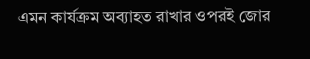এমন কার্যক্রম অব্যাহত রাখার ওপরই জোর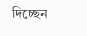দিচ্ছেন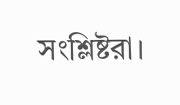সংশ্লিষ্টরা।